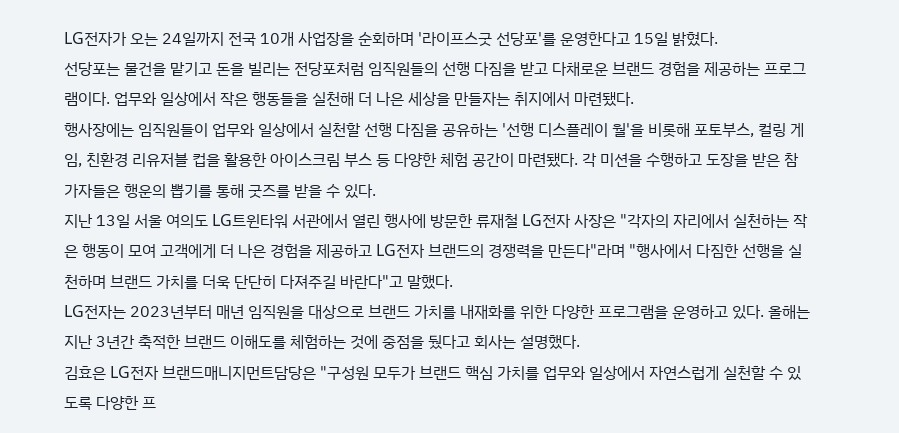LG전자가 오는 24일까지 전국 10개 사업장을 순회하며 '라이프스굿 선당포'를 운영한다고 15일 밝혔다.
선당포는 물건을 맡기고 돈을 빌리는 전당포처럼 임직원들의 선행 다짐을 받고 다채로운 브랜드 경험을 제공하는 프로그램이다. 업무와 일상에서 작은 행동들을 실천해 더 나은 세상을 만들자는 취지에서 마련됐다.
행사장에는 임직원들이 업무와 일상에서 실천할 선행 다짐을 공유하는 '선행 디스플레이 월'을 비롯해 포토부스, 컬링 게임, 친환경 리유저블 컵을 활용한 아이스크림 부스 등 다양한 체험 공간이 마련됐다. 각 미션을 수행하고 도장을 받은 참가자들은 행운의 뽑기를 통해 굿즈를 받을 수 있다.
지난 13일 서울 여의도 LG트윈타워 서관에서 열린 행사에 방문한 류재철 LG전자 사장은 "각자의 자리에서 실천하는 작은 행동이 모여 고객에게 더 나은 경험을 제공하고 LG전자 브랜드의 경쟁력을 만든다"라며 "행사에서 다짐한 선행을 실천하며 브랜드 가치를 더욱 단단히 다져주길 바란다"고 말했다.
LG전자는 2023년부터 매년 임직원을 대상으로 브랜드 가치를 내재화를 위한 다양한 프로그램을 운영하고 있다. 올해는 지난 3년간 축적한 브랜드 이해도를 체험하는 것에 중점을 뒀다고 회사는 설명했다.
김효은 LG전자 브랜드매니지먼트담당은 "구성원 모두가 브랜드 핵심 가치를 업무와 일상에서 자연스럽게 실천할 수 있도록 다양한 프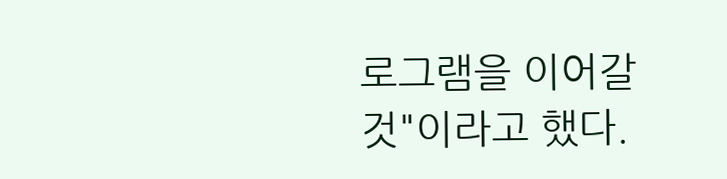로그램을 이어갈 것"이라고 했다.